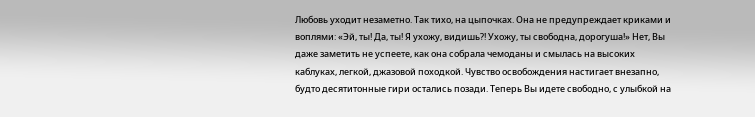Любовь уходит незаметно. Так тихо, на цыпочках. Она не предупреждает криками и воплями: «Эй, ты! Да, ты! Я ухожу, видишь?! Ухожу, ты свободна, дорогуша!» Нет, Вы даже заметить не успеете, как она собрала чемоданы и смылась на высоких каблуках, легкой, джазовой походкой. Чувство освобождения настигает внезапно, будто десятитонные гири остались позади. Теперь Вы идете свободно, с улыбкой на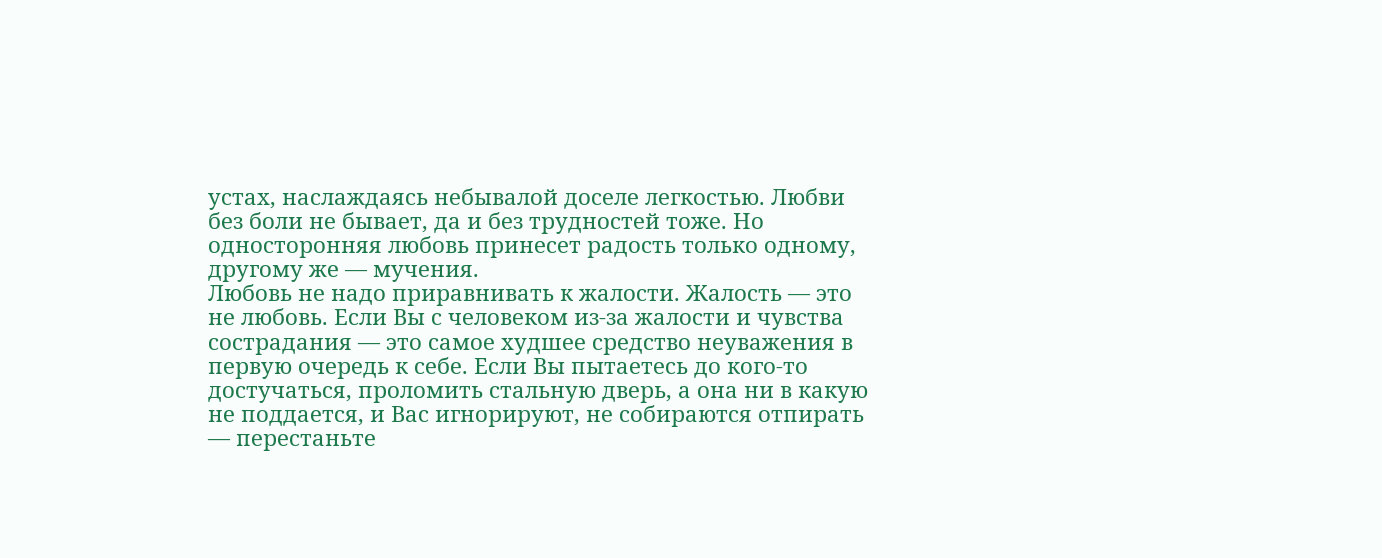устах, наслаждаясь небывалой доселе легкостью. Любви без боли не бывает, да и без трудностей тоже. Но односторонняя любовь принесет радость только одному, другому же — мучения.
Любовь не надо приравнивать к жалости. Жалость — это не любовь. Если Вы с человеком из-за жалости и чувства сострадания — это самое худшее средство неуважения в первую очередь к себе. Если Вы пытаетесь до кого-то достучаться, проломить стальную дверь, а она ни в какую не поддается, и Вас игнорируют, не собираются отпирать — перестаньте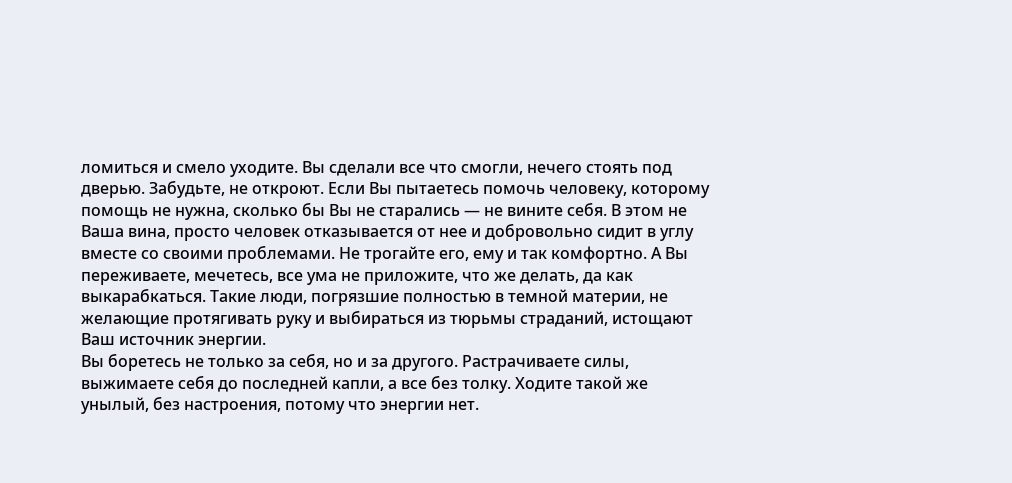ломиться и смело уходите. Вы сделали все что смогли, нечего стоять под дверью. Забудьте, не откроют. Если Вы пытаетесь помочь человеку, которому помощь не нужна, сколько бы Вы не старались — не вините себя. В этом не Ваша вина, просто человек отказывается от нее и добровольно сидит в углу вместе со своими проблемами. Не трогайте его, ему и так комфортно. А Вы переживаете, мечетесь, все ума не приложите, что же делать, да как выкарабкаться. Такие люди, погрязшие полностью в темной материи, не желающие протягивать руку и выбираться из тюрьмы страданий, истощают Ваш источник энергии.
Вы боретесь не только за себя, но и за другого. Растрачиваете силы, выжимаете себя до последней капли, а все без толку. Ходите такой же унылый, без настроения, потому что энергии нет.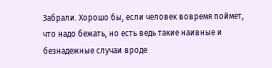Забрали. Хорошо бы, если человек вовремя поймет, что надо бежать, но есть ведь такие наивные и безнадежные случаи вроде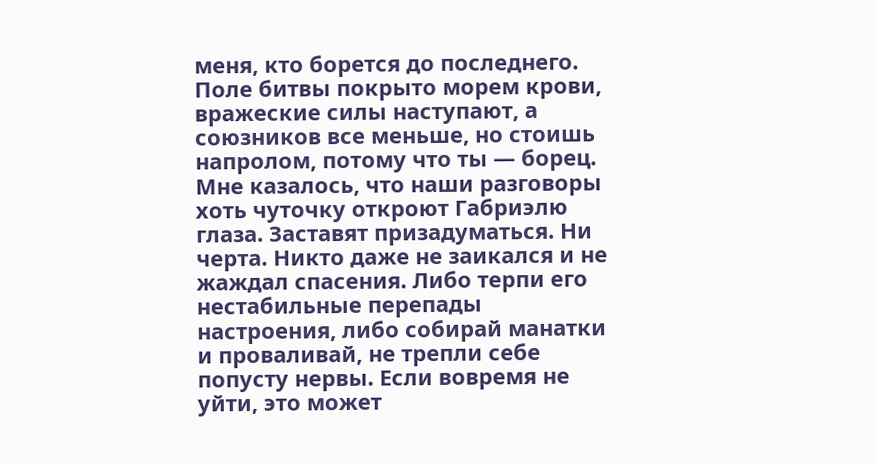меня, кто борется до последнего. Поле битвы покрыто морем крови, вражеские силы наступают, а союзников все меньше, но стоишь напролом, потому что ты — борец.
Мне казалось, что наши разговоры хоть чуточку откроют Габриэлю глаза. Заставят призадуматься. Ни черта. Никто даже не заикался и не жаждал спасения. Либо терпи его нестабильные перепады настроения, либо собирай манатки и проваливай, не трепли себе попусту нервы. Если вовремя не уйти, это может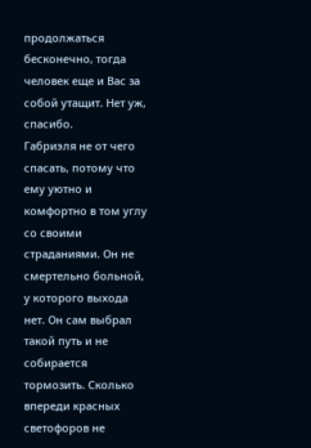продолжаться бесконечно, тогда человек еще и Вас за собой утащит. Нет уж, спасибо.
Габриэля не от чего спасать, потому что ему уютно и комфортно в том углу со своими страданиями. Он не смертельно больной, у которого выхода нет. Он сам выбрал такой путь и не собирается тормозить. Сколько впереди красных светофоров не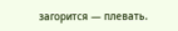загорится — плевать.